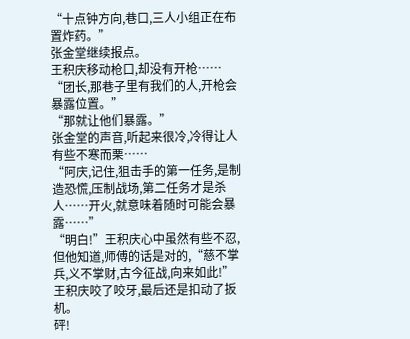“十点钟方向,巷口,三人小组正在布置炸药。”
张金堂继续报点。
王积庆移动枪口,却没有开枪……
“团长,那巷子里有我们的人,开枪会暴露位置。”
“那就让他们暴露。”
张金堂的声音,听起来很冷,冷得让人有些不寒而栗……
“阿庆,记住,狙击手的第一任务,是制造恐慌,压制战场,第二任务才是杀人……开火,就意味着随时可能会暴露……”
“明白!”王积庆心中虽然有些不忍,但他知道,师傅的话是对的,“慈不掌兵,义不掌财,古今征战,向来如此!”
王积庆咬了咬牙,最后还是扣动了扳机。
砰!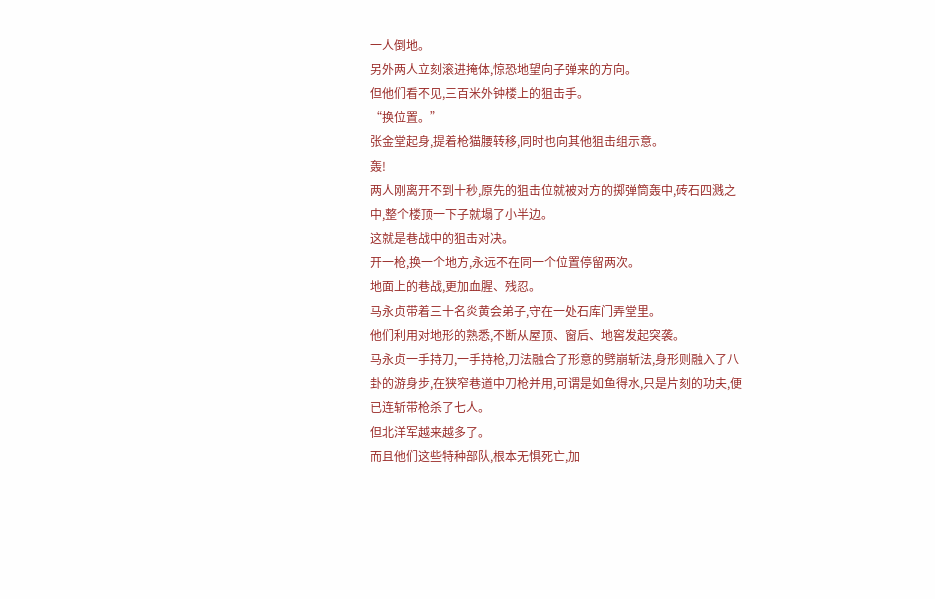一人倒地。
另外两人立刻滚进掩体,惊恐地望向子弹来的方向。
但他们看不见,三百米外钟楼上的狙击手。
“换位置。”
张金堂起身,提着枪猫腰转移,同时也向其他狙击组示意。
轰!
两人刚离开不到十秒,原先的狙击位就被对方的掷弹筒轰中,砖石四溅之中,整个楼顶一下子就塌了小半边。
这就是巷战中的狙击对决。
开一枪,换一个地方,永远不在同一个位置停留两次。
地面上的巷战,更加血腥、残忍。
马永贞带着三十名炎黄会弟子,守在一处石库门弄堂里。
他们利用对地形的熟悉,不断从屋顶、窗后、地窖发起突袭。
马永贞一手持刀,一手持枪,刀法融合了形意的劈崩斩法,身形则融入了八卦的游身步,在狭窄巷道中刀枪并用,可谓是如鱼得水,只是片刻的功夫,便已连斩带枪杀了七人。
但北洋军越来越多了。
而且他们这些特种部队,根本无惧死亡,加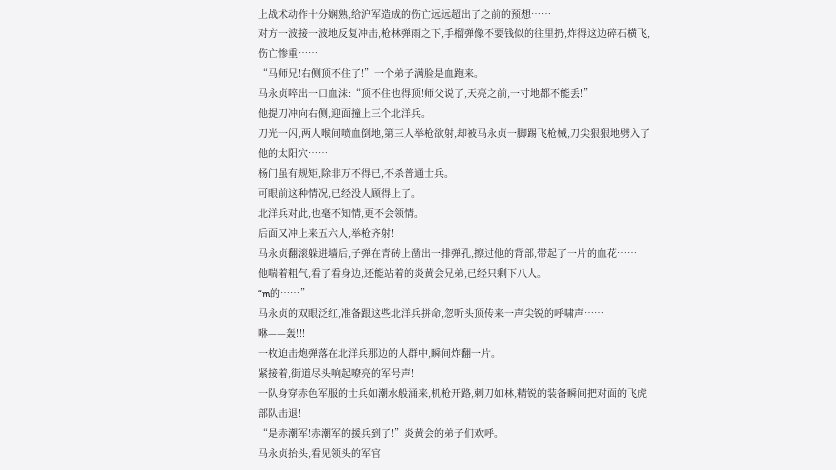上战术动作十分娴熟,给沪军造成的伤亡远远超出了之前的预想……
对方一波接一波地反复冲击,枪林弹雨之下,手榴弹像不要钱似的往里扔,炸得这边碎石横飞,伤亡惨重……
“马师兄!右侧顶不住了!”一个弟子满脸是血跑来。
马永贞啐出一口血沫:“顶不住也得顶!师父说了,天亮之前,一寸地都不能丢!”
他提刀冲向右侧,迎面撞上三个北洋兵。
刀光一闪,两人喉间喷血倒地,第三人举枪欲射,却被马永贞一脚踢飞枪械,刀尖狠狠地劈入了他的太阳穴……
杨门虽有规矩,除非万不得已,不杀普通士兵。
可眼前这种情况,已经没人顾得上了。
北洋兵对此,也毫不知情,更不会领情。
后面又冲上来五六人,举枪齐射!
马永贞翻滚躲进墙后,子弹在青砖上凿出一排弹孔,擦过他的背部,带起了一片的血花……
他喘着粗气,看了看身边,还能站着的炎黄会兄弟,已经只剩下八人。
“m的……”
马永贞的双眼泛红,准备跟这些北洋兵拼命,忽听头顶传来一声尖锐的呼啸声……
咻——轰!!!
一枚迫击炮弹落在北洋兵那边的人群中,瞬间炸翻一片。
紧接着,街道尽头响起嘹亮的军号声!
一队身穿赤色军服的士兵如潮水般涌来,机枪开路,刺刀如林,精锐的装备瞬间把对面的飞虎部队击退!
“是赤潮军!赤潮军的援兵到了!”炎黄会的弟子们欢呼。
马永贞抬头,看见领头的军官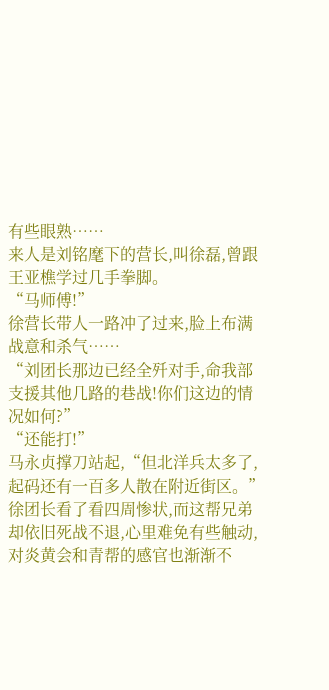有些眼熟……
来人是刘铭麾下的营长,叫徐磊,曾跟王亚樵学过几手拳脚。
“马师傅!”
徐营长带人一路冲了过来,脸上布满战意和杀气……
“刘团长那边已经全歼对手,命我部支援其他几路的巷战!你们这边的情况如何?”
“还能打!”
马永贞撑刀站起,“但北洋兵太多了,起码还有一百多人散在附近街区。”
徐团长看了看四周惨状,而这帮兄弟却依旧死战不退,心里难免有些触动,对炎黄会和青帮的感官也渐渐不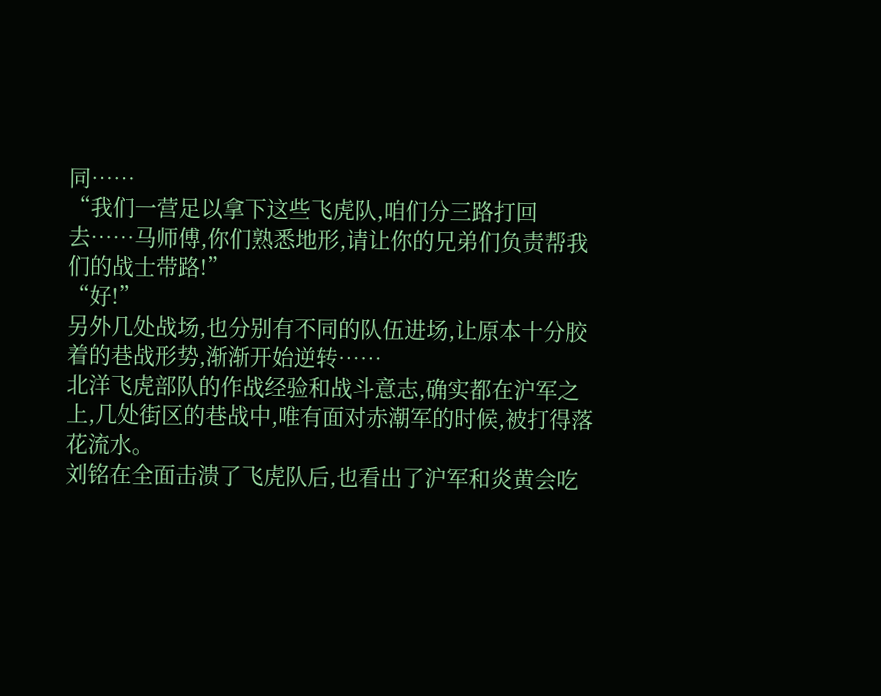同……
“我们一营足以拿下这些飞虎队,咱们分三路打回去……马师傅,你们熟悉地形,请让你的兄弟们负责帮我们的战士带路!”
“好!”
另外几处战场,也分别有不同的队伍进场,让原本十分胶着的巷战形势,渐渐开始逆转……
北洋飞虎部队的作战经验和战斗意志,确实都在沪军之上,几处街区的巷战中,唯有面对赤潮军的时候,被打得落花流水。
刘铭在全面击溃了飞虎队后,也看出了沪军和炎黄会吃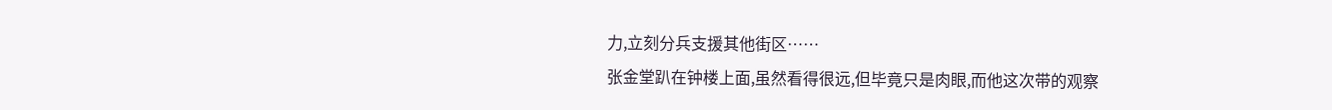力,立刻分兵支援其他街区……
张金堂趴在钟楼上面,虽然看得很远,但毕竟只是肉眼,而他这次带的观察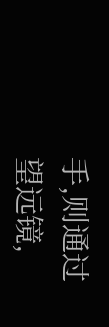手,则通过望远镜,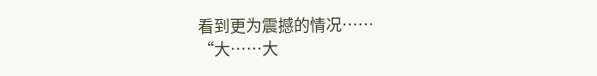看到更为震撼的情况……
“大……大